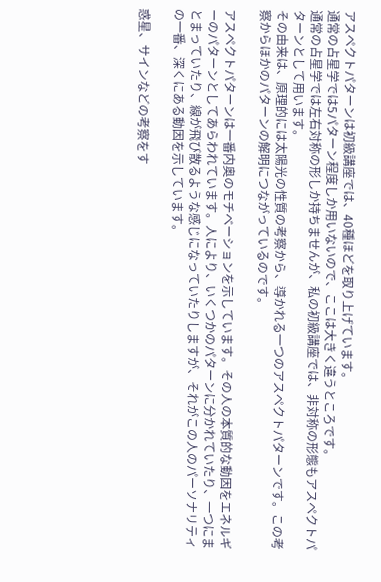アスペクトパターンは初級講座では、40種ほどを取り上げています。
通常の占星学では5パターン程度しか用いないので、ここは大きく違うところです。
通常の占星学では左右対称の形しか持ちませんが、私の初級講座では、非対称の形態もアスペクトパターンとして用います。
その由来は、原理的には太陽光の性質の考察から、導かれる一つのアスペクトパターンです。この考察からほかのパターンの解明につながっているのです。

アスペクトパターンは一番内奥のモチベーションを示しています。その人の本質的な動因をエネルギーのパターンとしてあらわれています。人により、いくつかのパターンに分かれていたり、一つにまとまっていたり、線が飛び散るような感じになっていたりしますが、それがこの人のパーソナリティの一番、深くにある動因を示しています。

惑星、サインなどの考察をす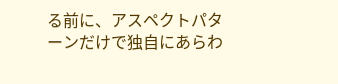る前に、アスペクトパターンだけで独自にあらわ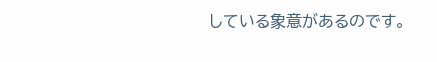している象意があるのです。